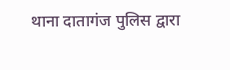थाना दातागंज पुलिस द्वारा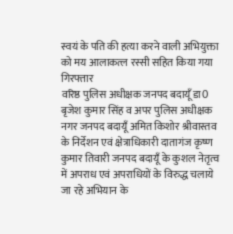स्वयं के पति की हत्या करने वाली अभियुक्ता को मय आलाकत्ल रस्सी सहित किया गया गिरफ्तार
वरिष्ठ पुलिस अधीक्षक जनपद बदायूँ डा0 बृजेश कुमार सिंह व अपर पुलिस अधीक्षक नगर जनपद बदायूँ अमित किशोर श्रीवास्तव के निर्देशन एवं क्षेत्राधिकारी दातागंज कृष्ण कुमार तिवारी जनपद बदायूँ के कुशल नेतृत्व में अपराध एवं अपराधियों के विरुद्ध चलाये जा रहे अभियान के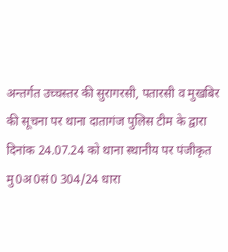अन्तर्गत उच्चस्तर की सुरागरसी, पतारसी व मुखबिर की सूचना पर थाना दातागंज पुलिस टीम के द्वारा दिनांक 24.07.24 को थाना स्थानीय पर पंजीकृत मु0अ0सं0 304/24 धारा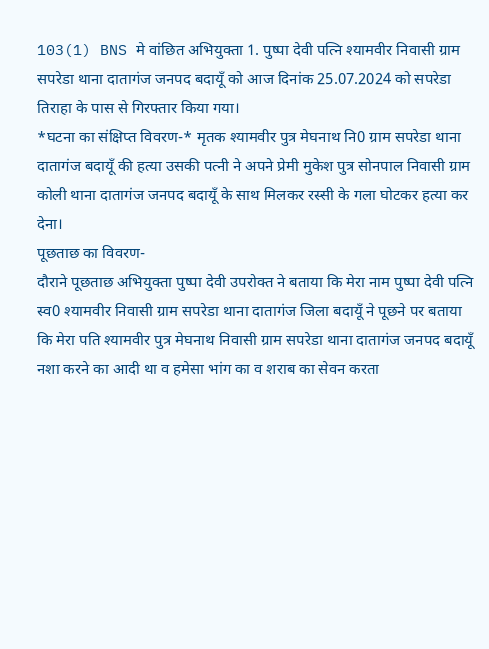103(1) BNS मे वांछित अभियुक्ता 1. पुष्पा देवी पत्नि श्यामवीर निवासी ग्राम सपरेडा थाना दातागंज जनपद बदायूँ को आज दिनांक 25.07.2024 को सपरेडा तिराहा के पास से गिरफ्तार किया गया।
*घटना का संक्षिप्त विवरण-* मृतक श्यामवीर पुत्र मेघनाथ नि0 ग्राम सपरेडा थाना दातागंज बदायूँ की हत्या उसकी पत्नी ने अपने प्रेमी मुकेश पुत्र सोनपाल निवासी ग्राम कोली थाना दातागंज जनपद बदायूँ के साथ मिलकर रस्सी के गला घोटकर हत्या कर देना।
पूछताछ का विवरण-
दौराने पूछताछ अभियुक्ता पुष्पा देवी उपरोक्त ने बताया कि मेरा नाम पुष्पा देवी पत्नि स्व0 श्यामवीर निवासी ग्राम सपरेडा थाना दातागंज जिला बदायूँ ने पूछने पर बताया कि मेरा पति श्यामवीर पुत्र मेघनाथ निवासी ग्राम सपरेडा थाना दातागंज जनपद बदायूँ नशा करने का आदी था व हमेसा भांग का व शराब का सेवन करता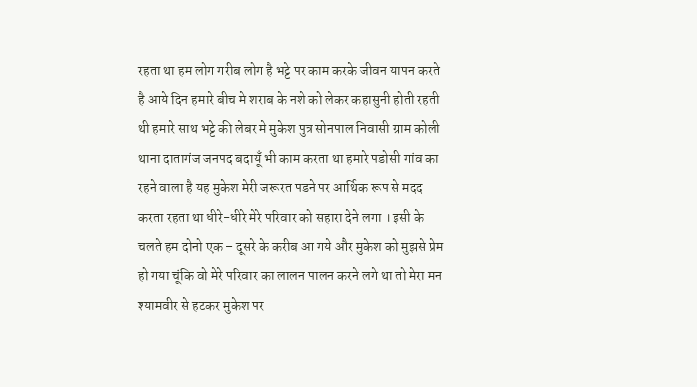रहता था हम लोग गरीब लोग है भट्टे पर काम करके जीवन यापन करते है आये दिन हमारे बीच मे शराब के नशे को लेकर कहासुनी होती रहती थी हमारे साथ भट्टे की लेबर मे मुकेश पुत्र सोनपाल निवासी ग्राम कोली थाना दातागंज जनपद बदायूँ भी काम करता था हमारे पडोसी गांव का रहने वाला है यह मुकेश मेरी जरूरत पडने पर आर्थिक रूप से मदद करता रहता था धीरे-धीरे मेरे परिवार को सहारा देने लगा । इसी के चलते हम दोनो एक – दूसरे के करीब आ गये और मुकेश को मुझसे प्रेम हो गया चूंकि वो मेरे परिवार का लालन पालन करने लगे था तो मेरा मन श्यामवीर से हटकर मुकेश पर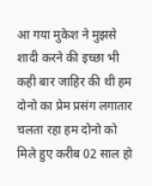आ गया मुकेश ने मुझसे शादी करने की इच्छा भी कही बार जाहिर की थी हम दोनो का प्रेम प्रसंग लगातार चलता रहा हम दोनो को मिले हुए करीब 02 साल हो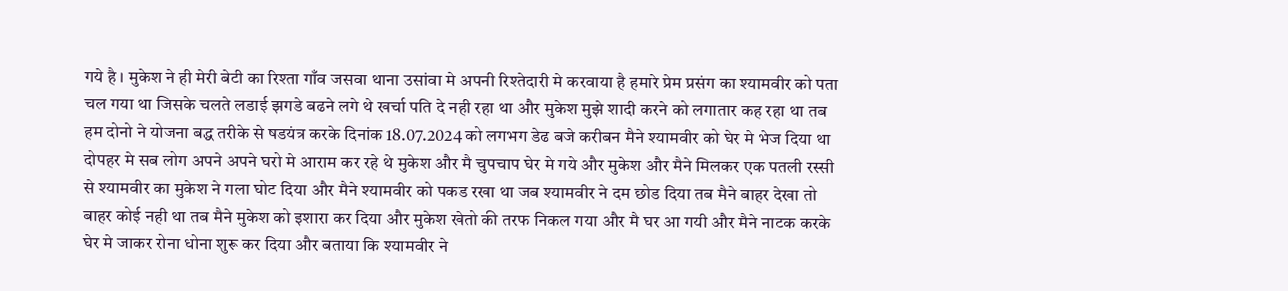गये है । मुकेश ने ही मेरी बेटी का रिश्ता गाँव जसवा थाना उसांवा मे अपनी रिश्तेदारी मे करवाया है हमारे प्रेम प्रसंग का श्यामवीर को पता चल गया था जिसके चलते लडाई झगडे बढने लगे थे खर्चा पति दे नही रहा था और मुकेश मुझे शादी करने को लगातार कह रहा था तब हम दोनो ने योजना बद्ध तरीके से षडयंत्र करके दिनांक 18.07.2024 को लगभग डेढ बजे करीबन मैने श्यामवीर को घेर मे भेज दिया था दोपहर मे सब लोग अपने अपने घरो मे आराम कर रहे थे मुकेश और मै चुपचाप घेर मे गये और मुकेश और मैने मिलकर एक पतली रस्सी से श्यामवीर का मुकेश ने गला घोट दिया और मैने श्यामवीर को पकड रखा था जब श्यामवीर ने दम छोड दिया तब मैने बाहर देखा तो बाहर कोई नही था तब मैने मुकेश को इशारा कर दिया और मुकेश खेतो की तरफ निकल गया और मै घर आ गयी और मैने नाटक करके घेर मे जाकर रोना धोना शुरू कर दिया और बताया कि श्यामवीर ने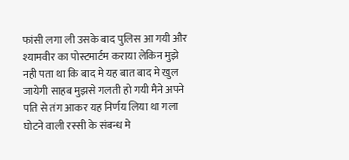फांसी लगा ली उसके बाद पुलिस आ गयी और श्यामवीर का पोस्टमार्टम कराया लेकिन मुझे नही पता था कि बाद मे यह बात बाद मे खुल जायेगी साहब मुझसे गलती हो गयी मैने अपने पति से तंग आकर यह निर्णय लिया था गला घोटने वाली रस्सी के संबन्ध मे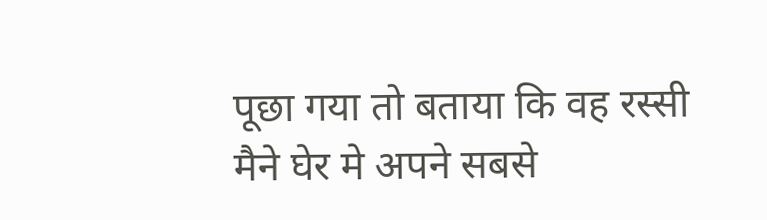पूछा गया तो बताया कि वह रस्सी मैने घेर मे अपने सबसे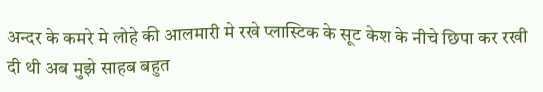अन्दर के कमरे मे लोहे की आलमारी मे रखे प्लास्टिक के सूट केश के नीचे छिपा कर रखी दी थी अब मुझे साहब बहुत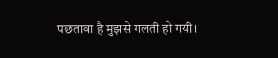पछतावा है मुझसे गलती हो गयी।